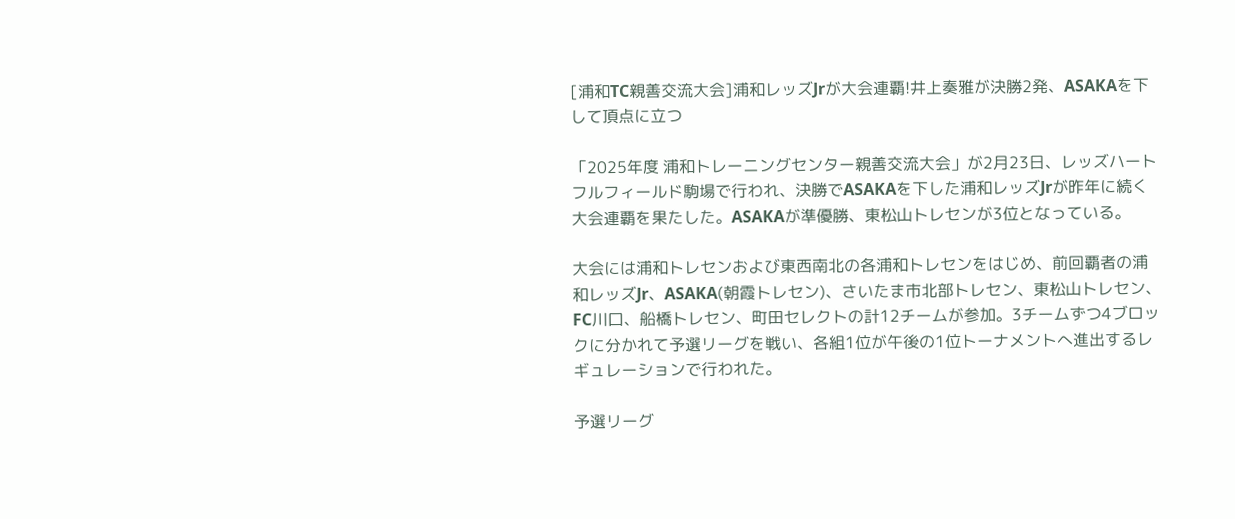[浦和TC親善交流大会]浦和レッズJrが大会連覇!井上奏雅が決勝2発、ASAKAを下して頂点に立つ

「2025年度 浦和トレーニングセンター親善交流大会」が2月23日、レッズハートフルフィールド駒場で行われ、決勝でASAKAを下した浦和レッズJrが昨年に続く大会連覇を果たした。ASAKAが準優勝、東松山トレセンが3位となっている。

大会には浦和トレセンおよび東西南北の各浦和トレセンをはじめ、前回覇者の浦和レッズJr、ASAKA(朝霞トレセン)、さいたま市北部トレセン、東松山トレセン、FC川口、船橋トレセン、町田セレクトの計12チームが参加。3チームずつ4ブロックに分かれて予選リーグを戦い、各組1位が午後の1位トーナメントへ進出するレギュレーションで行われた。

予選リーグ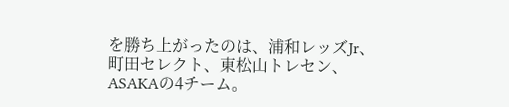を勝ち上がったのは、浦和レッズJr、町田セレクト、東松山トレセン、ASAKAの4チーム。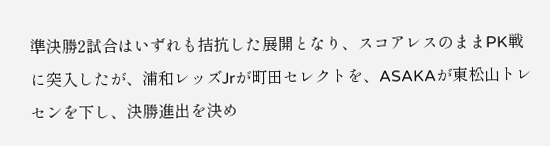準決勝2試合はいずれも拮抗した展開となり、スコアレスのままPK戦に突入したが、浦和レッズJrが町田セレクトを、ASAKAが東松山トレセンを下し、決勝進出を決め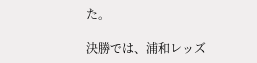た。

決勝では、浦和レッズ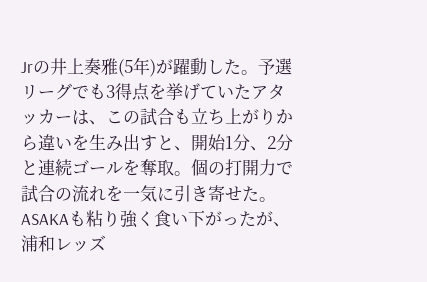Jrの井上奏雅(5年)が躍動した。予選リーグでも3得点を挙げていたアタッカーは、この試合も立ち上がりから違いを生み出すと、開始1分、2分と連続ゴールを奪取。個の打開力で試合の流れを一気に引き寄せた。ASAKAも粘り強く食い下がったが、浦和レッズ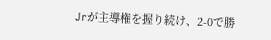Jrが主導権を握り続け、2-0で勝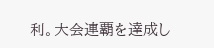利。大会連覇を達成し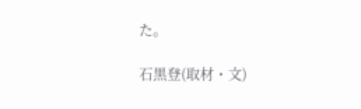た。

石黒登(取材・文)